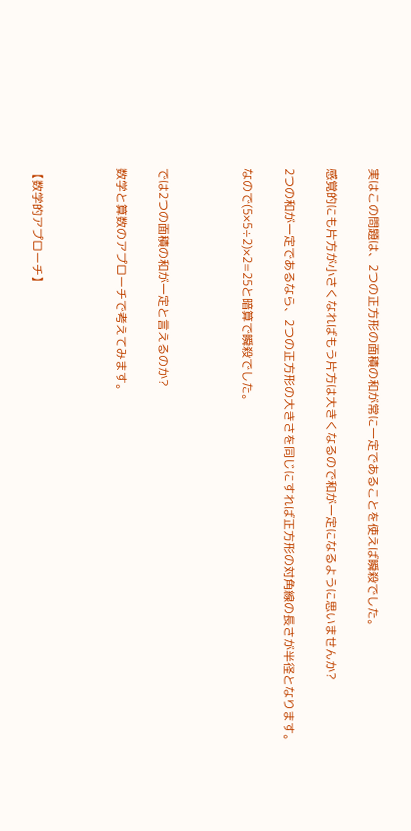実はこの問題は、2つの正方形の面積の和が常に一定であることを使えば瞬殺でした。

感覚的にも片方が小さくなればもう片方は大きくなるので和が一定になるように思いませんか?

2つの和が一定であるなら、2つの正方形の大きさを同じにすれば正方形の対角線の長さが半径となります。

なので(5×5÷2)×2=25と暗算で瞬殺でした。



では2つの面積の和が一定と言えるのか?

数学と算数のアプローチで考えてみます。



【数学的アプローチ】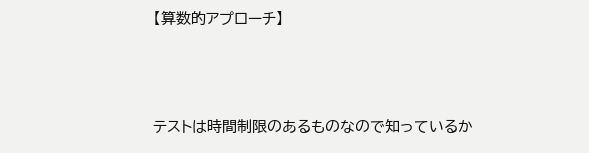【算数的アプローチ】



テストは時間制限のあるものなので知っているか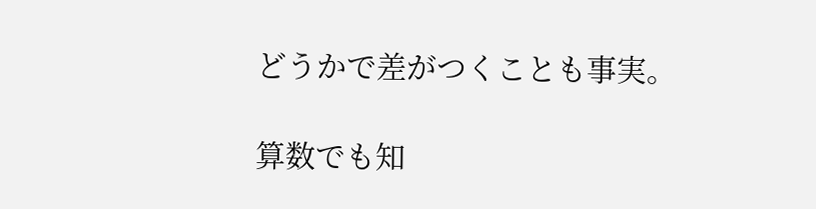どうかで差がつくことも事実。

算数でも知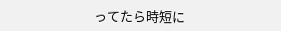ってたら時短に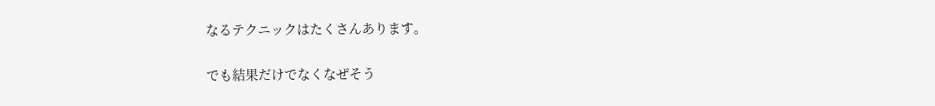なるテクニックはたくさんあります。

でも結果だけでなくなぜそう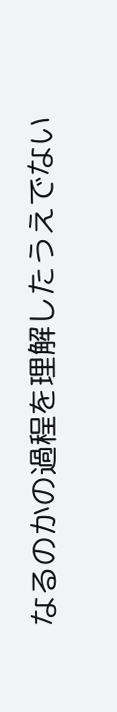なるのかの過程を理解したうえでない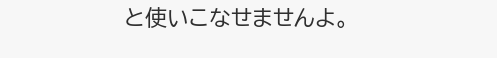と使いこなせませんよ。